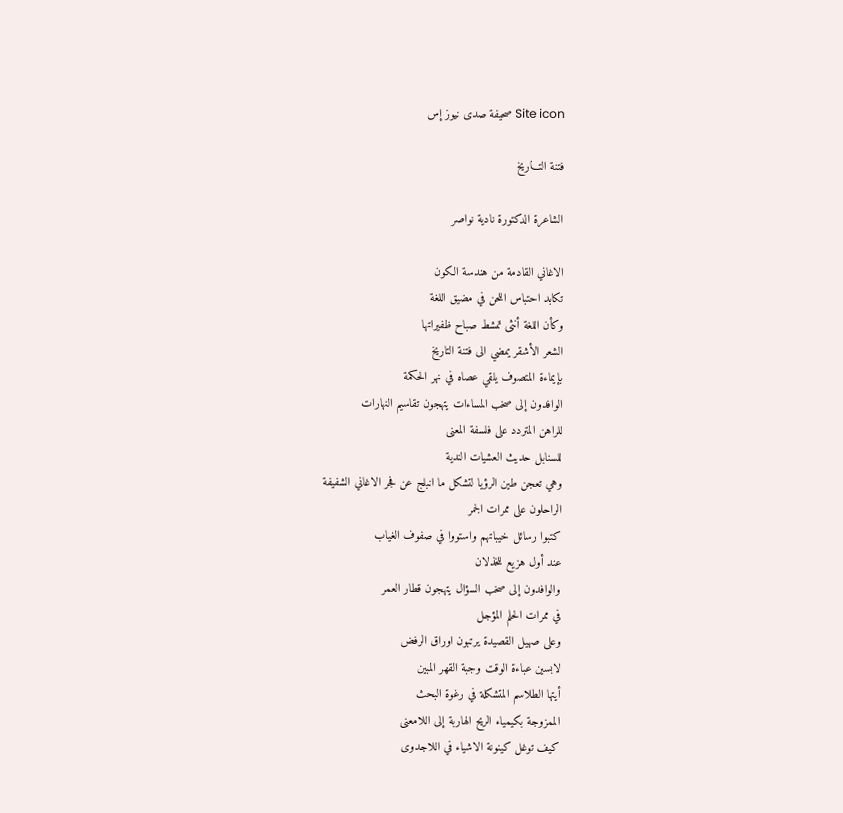Site icon صحيفة صدى نيوز إس

فتنة التـــاريخ

الشاعرة الدكتورة نادية نواصر

الاغاني القادمة من هندسة الكون
تكابد احتباس اللحن في مضيق اللغة
وكأن اللغة أنثى تمشط صباح ظفيراتها
الشعر الأشقر يمضي الى فتنة التاريخ
بإيماءة المتصوف يلقي عصاه في نهر الحكمة
الوافدون إلى صخب المساءات يتهجون تقاسيم النهارات
للراهن المتردد على فلسفة المعنى
للسنابل حديث العشيات الندية
وهي تعجن طين الرؤيا لتشكل ما انبلج عن فجر الاغاني الشفيفة
الراحلون على ممرات الجمر
كتبوا رسائل خيباتهم واستووا في صفوف الغياب
عند أول هزيع للخذلان
والوافدون إلى صخب السؤال يتهجون قطار العمر
في ممرات الحلم المؤجل
وعلى صهيل القصيدة يرتبون اوراق الرفض
لابسين عباءة الوقت وجبة القهر المبين
أيتها الطلاسم المتشكلة في رغوة البحث
الممزوجة بكيمياء الريح الهاربة إلى اللامعنى
كيف توغل كينونة الاشياء في اللاجدوى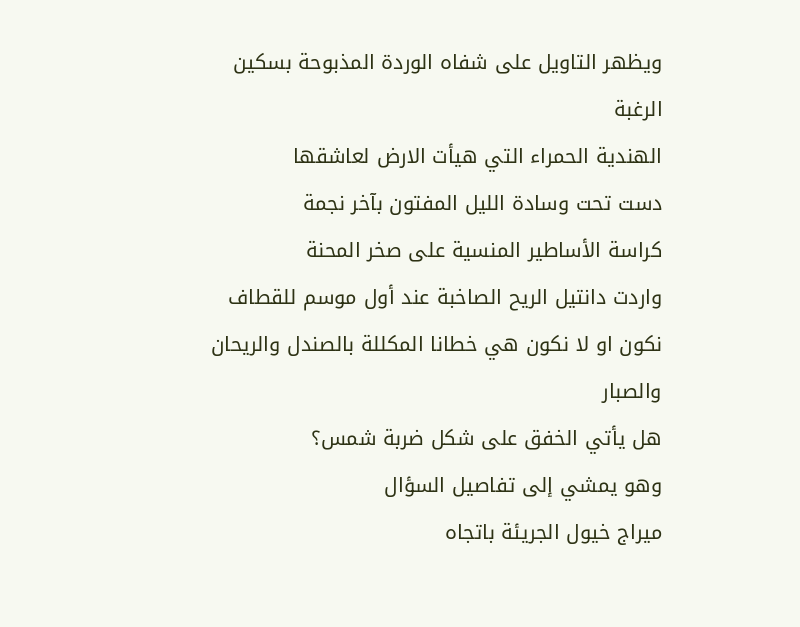ويظهر التاويل على شفاه الوردة المذبوحة بسكين الرغبة
الهندية الحمراء التي هيأت الارض لعاشقها
دست تحت وسادة الليل المفتون بآخر نجمة
كراسة الأساطير المنسية على صخر المحنة
واردت دانتيل الريح الصاخبة عند أول موسم للقطاف
نكون او لا نكون هي خطانا المكللة بالصندل والريحان والصبار
هل يأتي الخفق على شكل ضربة شمس؟
وهو يمشي إلى تفاصيل السؤال
ميراج خيول الجريئة باتجاه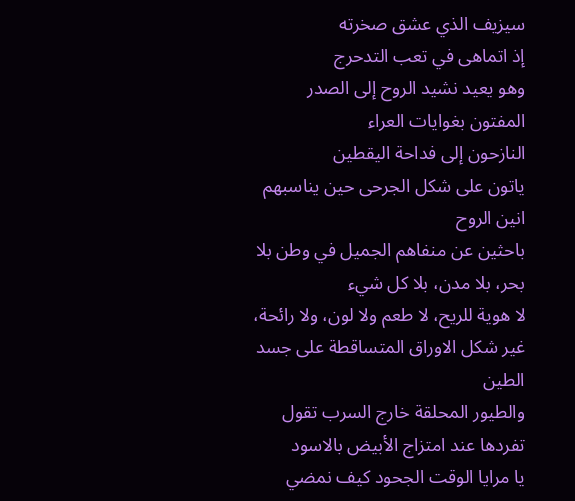سيزيف الذي عشق صخرته
إذ اتماهى في تعب التدحرج
وهو يعيد نشيد الروح إلى الصدر المفتون بغوايات العراء
النازحون إلى فداحة اليقطين
ياتون على شكل الجرحى حين يناسبهم انين الروح
باحثين عن منفاهم الجميل في وطن بلا بحر، بلا مدن، بلا كل شيء
لا هوية للريح، لا طعم ولا لون، ولا رائحة، غير شكل الاوراق المتساقطة على جسد الطين
والطيور المحلقة خارج السرب تقول تفردها عند امتزاج الأبيض بالاسود
يا مرايا الوقت الجحود كيف نمضي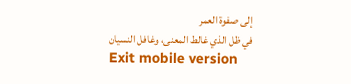إلى صفوة العمر
في ظل الذي غالط المعنى، وغافل النسيان
Exit mobile version